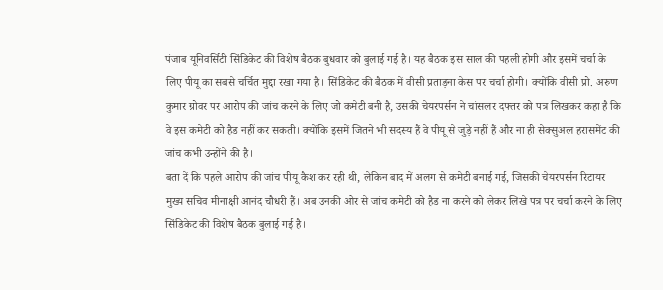पंजाब यूनिवर्सिटी सिंडिकेट की विशेष बैठक बुधवार को बुलाई गई है। यह बैठक इस साल की पहली होगी और इसमें चर्चा के लिए पीयू का सबसे चर्चित मुद्दा रखा गया है। सिंडिकेट की बैठक में वीसी प्रताड़ना केस पर चर्चा होगी। क्योंकि वीसी प्रो. अरुण कुमार ग्रोवर पर आरोप की जांच करने के लिए जो कमेटी बनी है, उसकी चेयरपर्सन ने चांसलर दफ्तर को पत्र लिखकर कहा है कि वे इस कमेटी को हैड नहीं कर सकती। क्योंकि इसमें जितने भी सदस्य हैं वे पीयू से जुड़े नहीं हैं और ना ही सेक्सुअल हरासमेंट की जांच कभी उन्होंने की है।
बता दें कि पहले आरोप की जांच पीयू कैश कर रही थी, लेकिन बाद में अलग से कमेटी बनाई गई, जिसकी चेयरपर्सन रिटायर मुख्य सचिव मीनाक्षी आनंद चौधरी हैं। अब उनकी ओर से जांच कमेटी को हैड ना करने को लेकर लिखे पत्र पर चर्चा करने के लिए सिंडिकेट की विशेष बैठक बुलाई गई है।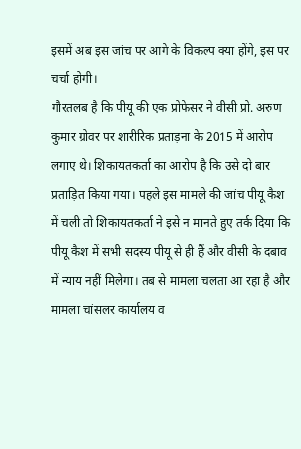इसमें अब इस जांच पर आगे के विकल्प क्या होंगे, इस पर चर्चा होगी।
गौरतलब है कि पीयू की एक प्रोफेसर ने वीसी प्रो. अरुण कुमार ग्रोवर पर शारीरिक प्रताड़ना के 2015 में आरोप लगाए थे। शिकायतकर्ता का आरोप है कि उसे दो बार प्रताड़ित किया गया। पहले इस मामले की जांच पीयू कैश में चली तो शिकायतकर्ता ने इसे न मानते हुए तर्क दिया कि पीयू कैश में सभी सदस्य पीयू से ही हैं और वीसी के दबाव में न्याय नहीं मिलेगा। तब से मामला चलता आ रहा है और मामला चांसलर कार्यालय व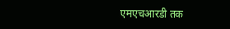एमएचआरडी तक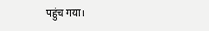पहुंच गया।